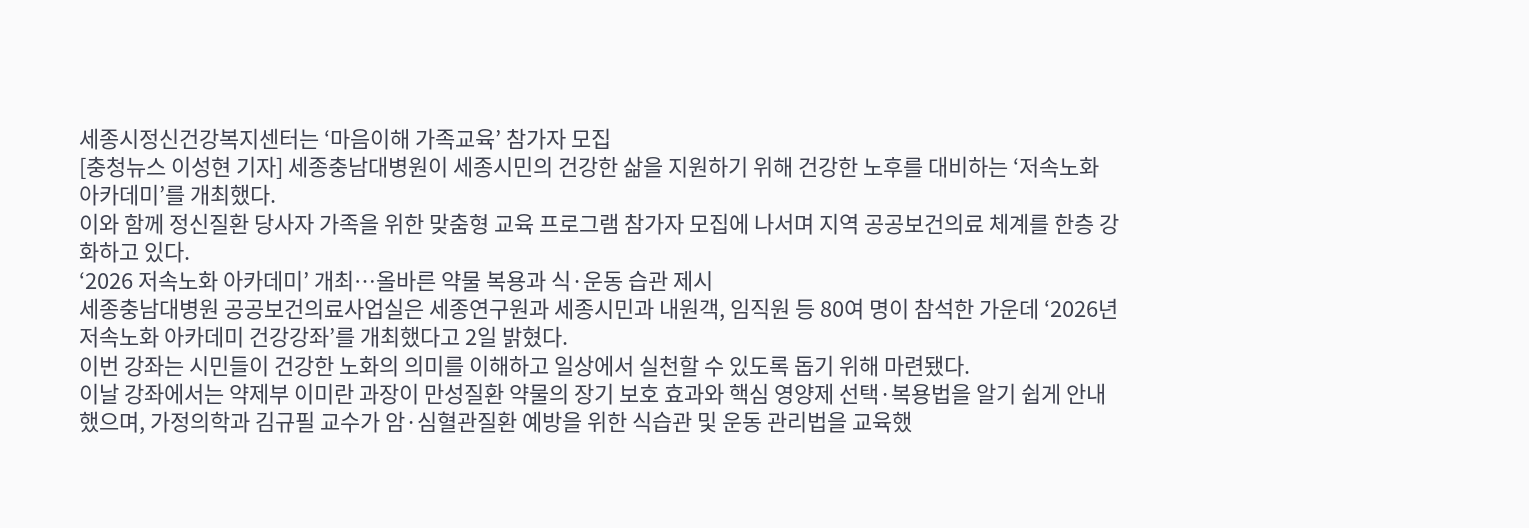세종시정신건강복지센터는 ‘마음이해 가족교육’ 참가자 모집
[충청뉴스 이성현 기자] 세종충남대병원이 세종시민의 건강한 삶을 지원하기 위해 건강한 노후를 대비하는 ‘저속노화 아카데미’를 개최했다.
이와 함께 정신질환 당사자 가족을 위한 맞춤형 교육 프로그램 참가자 모집에 나서며 지역 공공보건의료 체계를 한층 강화하고 있다.
‘2026 저속노화 아카데미’ 개최…올바른 약물 복용과 식·운동 습관 제시
세종충남대병원 공공보건의료사업실은 세종연구원과 세종시민과 내원객, 임직원 등 80여 명이 참석한 가운데 ‘2026년 저속노화 아카데미 건강강좌’를 개최했다고 2일 밝혔다.
이번 강좌는 시민들이 건강한 노화의 의미를 이해하고 일상에서 실천할 수 있도록 돕기 위해 마련됐다.
이날 강좌에서는 약제부 이미란 과장이 만성질환 약물의 장기 보호 효과와 핵심 영양제 선택·복용법을 알기 쉽게 안내했으며, 가정의학과 김규필 교수가 암·심혈관질환 예방을 위한 식습관 및 운동 관리법을 교육했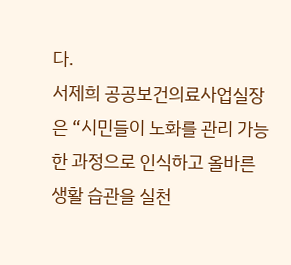다.
서제희 공공보건의료사업실장은 “시민들이 노화를 관리 가능한 과정으로 인식하고 올바른 생활 습관을 실천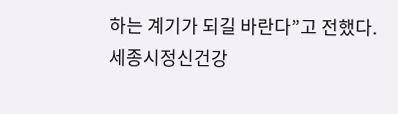하는 계기가 되길 바란다”고 전했다.
세종시정신건강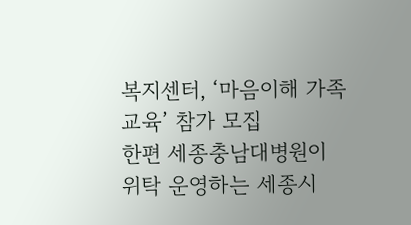복지센터, ‘마음이해 가족교육’ 참가 모집
한편 세종충남대병원이 위탁 운영하는 세종시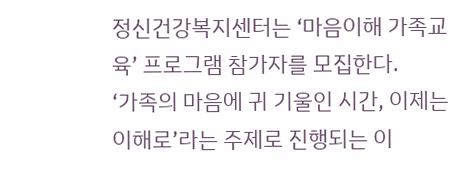정신건강복지센터는 ‘마음이해 가족교육’ 프로그램 참가자를 모집한다.
‘가족의 마음에 귀 기울인 시간, 이제는 이해로’라는 주제로 진행되는 이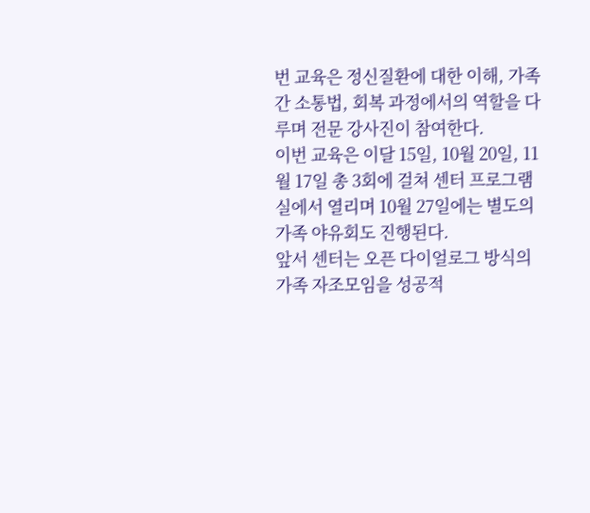번 교육은 정신질환에 대한 이해, 가족 간 소통법, 회복 과정에서의 역할을 다루며 전문 강사진이 참여한다.
이번 교육은 이달 15일, 10월 20일, 11월 17일 총 3회에 걸쳐 센터 프로그램실에서 열리며 10월 27일에는 별도의 가족 야유회도 진행된다.
앞서 센터는 오픈 다이얼로그 방식의 가족 자조모임을 성공적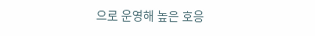으로 운영해 높은 호응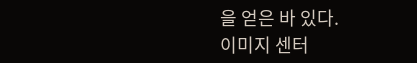을 얻은 바 있다.
이미지 센터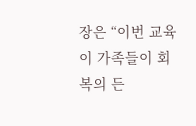장은 “이번 교육이 가족들이 회복의 든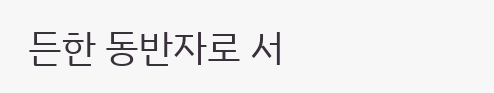든한 동반자로 서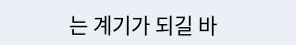는 계기가 되길 바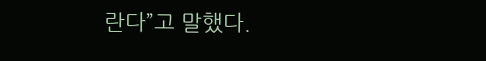란다”고 말했다.